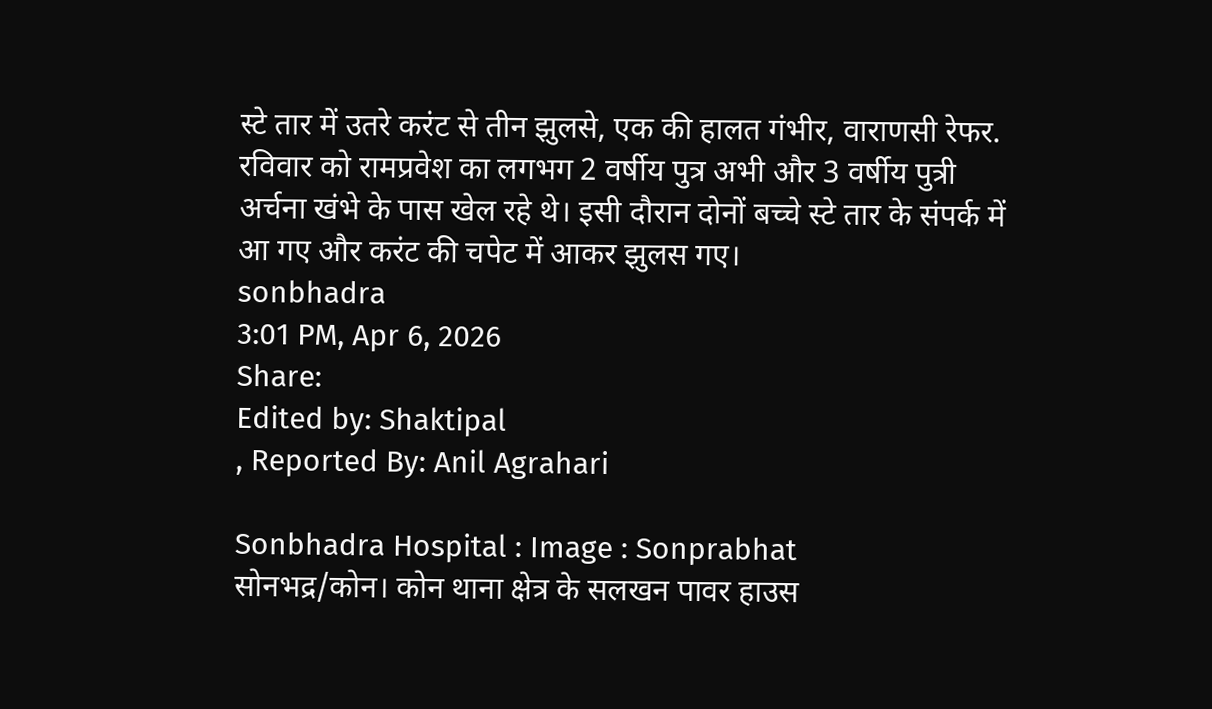स्टे तार में उतरे करंट से तीन झुलसे, एक की हालत गंभीर, वाराणसी रेफर.
रविवार को रामप्रवेश का लगभग 2 वर्षीय पुत्र अभी और 3 वर्षीय पुत्री अर्चना खंभे के पास खेल रहे थे। इसी दौरान दोनों बच्चे स्टे तार के संपर्क में आ गए और करंट की चपेट में आकर झुलस गए।
sonbhadra
3:01 PM, Apr 6, 2026
Share:
Edited by: Shaktipal
, Reported By: Anil Agrahari

Sonbhadra Hospital : Image : Sonprabhat
सोनभद्र/कोन। कोन थाना क्षेत्र के सलखन पावर हाउस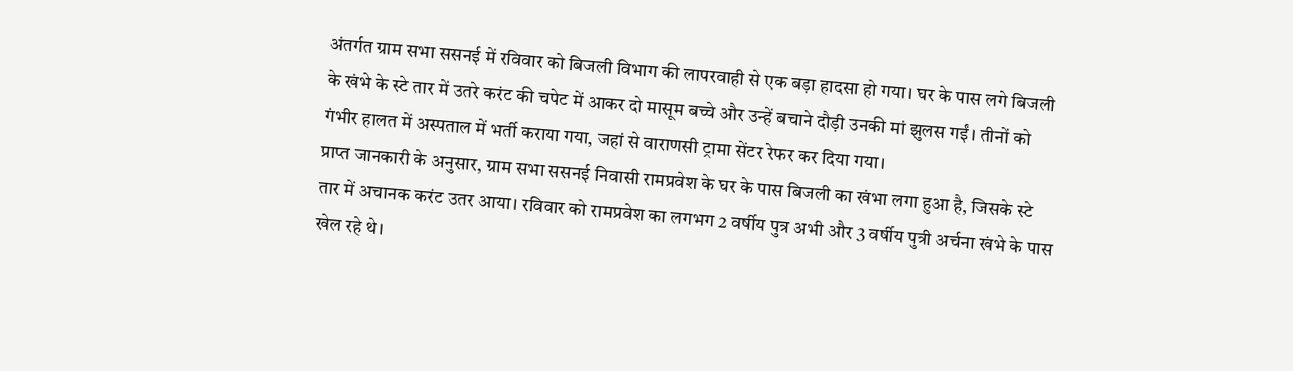अंतर्गत ग्राम सभा ससनई में रविवार को बिजली विभाग की लापरवाही से एक बड़ा हादसा हो गया। घर के पास लगे बिजली के खंभे के स्टे तार में उतरे करंट की चपेट में आकर दो मासूम बच्चे और उन्हें बचाने दौड़ी उनकी मां झुलस गईं। तीनों को गंभीर हालत में अस्पताल में भर्ती कराया गया, जहां से वाराणसी ट्रामा सेंटर रेफर कर दिया गया।
प्राप्त जानकारी के अनुसार, ग्राम सभा ससनई निवासी रामप्रवेश के घर के पास बिजली का खंभा लगा हुआ है, जिसके स्टे तार में अचानक करंट उतर आया। रविवार को रामप्रवेश का लगभग 2 वर्षीय पुत्र अभी और 3 वर्षीय पुत्री अर्चना खंभे के पास खेल रहे थे।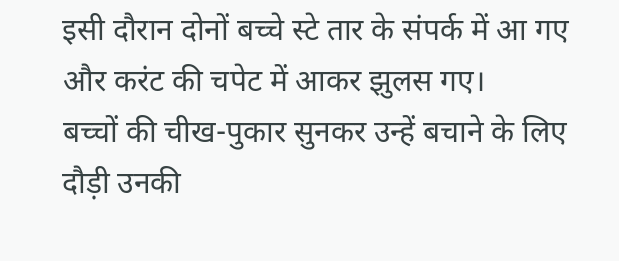इसी दौरान दोनों बच्चे स्टे तार के संपर्क में आ गए और करंट की चपेट में आकर झुलस गए।
बच्चों की चीख-पुकार सुनकर उन्हें बचाने के लिए दौड़ी उनकी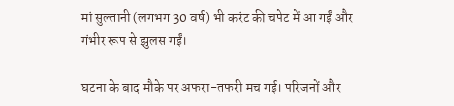मां सुल्तानी (लगभग 30 वर्ष) भी करंट की चपेट में आ गईं और गंभीर रूप से झुलस गईं।

घटना के बाद मौके पर अफरा-तफरी मच गई। परिजनों और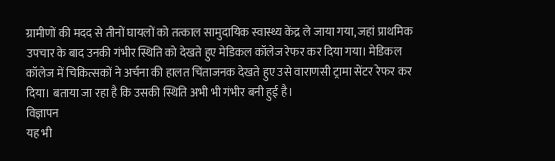ग्रामीणों की मदद से तीनों घायलों को तत्काल सामुदायिक स्वास्थ्य केंद्र ले जाया गया, जहां प्राथमिक उपचार के बाद उनकी गंभीर स्थिति को देखते हुए मेडिकल कॉलेज रेफर कर दिया गया। मेडिकल कॉलेज में चिकित्सकों ने अर्चना की हालत चिंताजनक देखते हुए उसे वाराणसी ट्रामा सेंटर रेफर कर दिया। बताया जा रहा है कि उसकी स्थिति अभी भी गंभीर बनी हुई है।
विज्ञापन
यह भी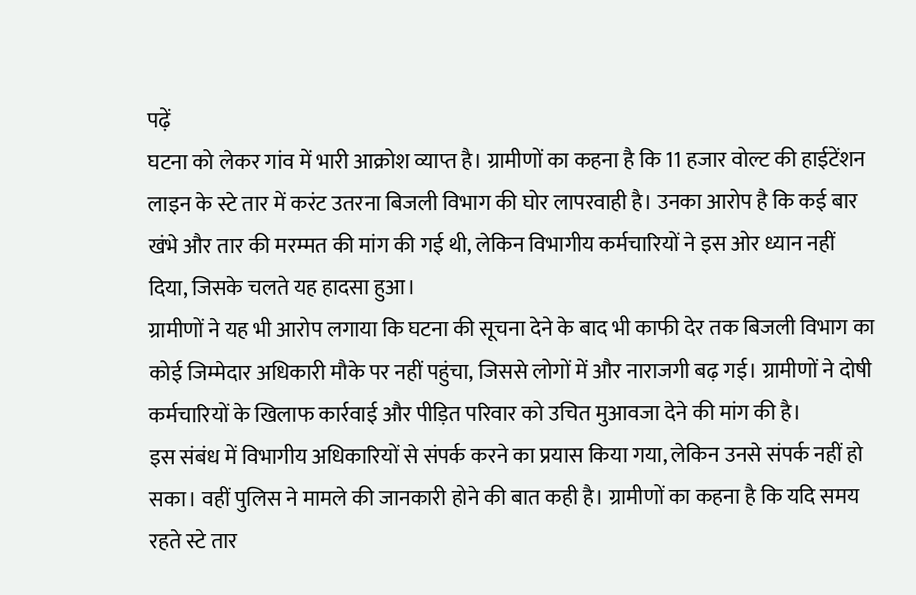पढ़ें
घटना को लेकर गांव में भारी आक्रोश व्याप्त है। ग्रामीणों का कहना है कि 11 हजार वोल्ट की हाईटेंशन लाइन के स्टे तार में करंट उतरना बिजली विभाग की घोर लापरवाही है। उनका आरोप है कि कई बार खंभे और तार की मरम्मत की मांग की गई थी, लेकिन विभागीय कर्मचारियों ने इस ओर ध्यान नहीं दिया, जिसके चलते यह हादसा हुआ।
ग्रामीणों ने यह भी आरोप लगाया कि घटना की सूचना देने के बाद भी काफी देर तक बिजली विभाग का कोई जिम्मेदार अधिकारी मौके पर नहीं पहुंचा, जिससे लोगों में और नाराजगी बढ़ गई। ग्रामीणों ने दोषी कर्मचारियों के खिलाफ कार्रवाई और पीड़ित परिवार को उचित मुआवजा देने की मांग की है।
इस संबंध में विभागीय अधिकारियों से संपर्क करने का प्रयास किया गया, लेकिन उनसे संपर्क नहीं हो सका। वहीं पुलिस ने मामले की जानकारी होने की बात कही है। ग्रामीणों का कहना है कि यदि समय रहते स्टे तार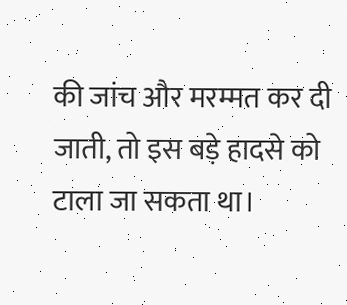की जांच और मरम्मत कर दी जाती, तो इस बड़े हादसे को टाला जा सकता था।